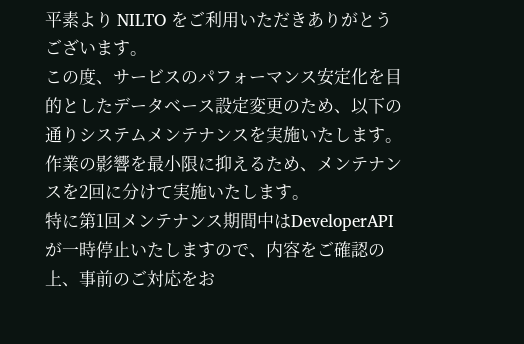平素より NILTO をご利用いただきありがとうございます。
この度、サービスのパフォーマンス安定化を目的としたデータベース設定変更のため、以下の通りシステムメンテナンスを実施いたします。
作業の影響を最小限に抑えるため、メンテナンスを2回に分けて実施いたします。
特に第1回メンテナンス期間中はDeveloperAPIが一時停止いたしますので、内容をご確認の上、事前のご対応をお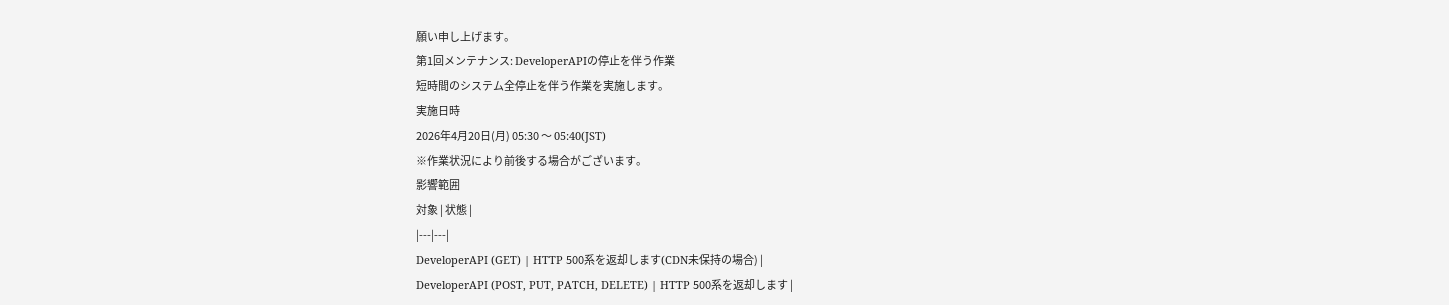願い申し上げます。
第1回メンテナンス: DeveloperAPIの停止を伴う作業
短時間のシステム全停止を伴う作業を実施します。
実施日時
2026年4月20日(月) 05:30 〜 05:40(JST)
※作業状況により前後する場合がございます。
影響範囲
対象 | 状態 |
|---|---|
DeveloperAPI (GET) | HTTP 500系を返却します(CDN未保持の場合) |
DeveloperAPI (POST, PUT, PATCH, DELETE) | HTTP 500系を返却します |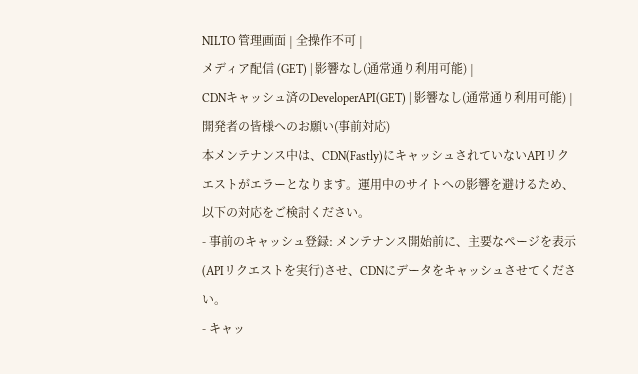NILTO 管理画面 | 全操作不可 |
メディア配信 (GET) | 影響なし(通常通り利用可能) |
CDNキャッシュ済のDeveloperAPI(GET) | 影響なし(通常通り利用可能) |
開発者の皆様へのお願い(事前対応)
本メンテナンス中は、CDN(Fastly)にキャッシュされていないAPIリクエストがエラーとなります。運用中のサイトへの影響を避けるため、以下の対応をご検討ください。
- 事前のキャッシュ登録: メンテナンス開始前に、主要なページを表示(APIリクエストを実行)させ、CDNにデータをキャッシュさせてください。
- キャッ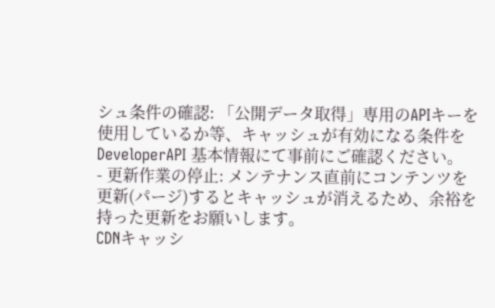シュ条件の確認: 「公開データ取得」専用のAPIキーを使用しているか等、キャッシュが有効になる条件をDeveloperAPI 基本情報にて事前にご確認ください。
- 更新作業の停止: メンテナンス直前にコンテンツを更新(パージ)するとキャッシュが消えるため、余裕を持った更新をお願いします。
CDNキャッシ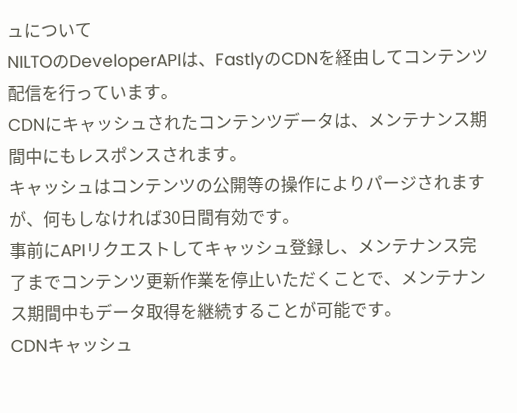ュについて
NILTOのDeveloperAPIは、FastlyのCDNを経由してコンテンツ配信を行っています。
CDNにキャッシュされたコンテンツデータは、メンテナンス期間中にもレスポンスされます。
キャッシュはコンテンツの公開等の操作によりパージされますが、何もしなければ30日間有効です。
事前にAPIリクエストしてキャッシュ登録し、メンテナンス完了までコンテンツ更新作業を停止いただくことで、メンテナンス期間中もデータ取得を継続することが可能です。
CDNキャッシュ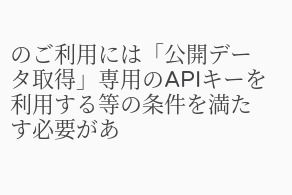のご利用には「公開データ取得」専用のAPIキーを利用する等の条件を満たす必要があ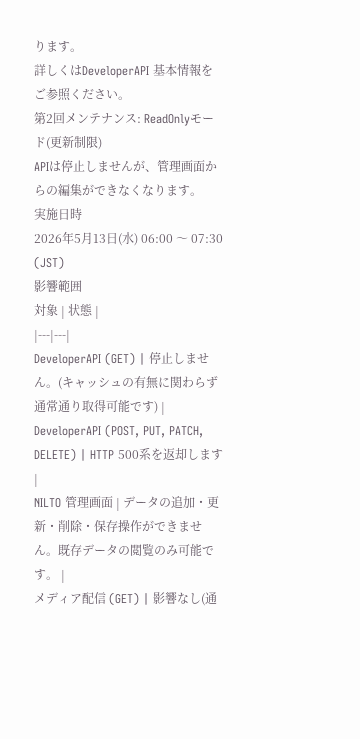ります。
詳しくはDeveloperAPI 基本情報をご参照ください。
第2回メンテナンス: ReadOnlyモード(更新制限)
APIは停止しませんが、管理画面からの編集ができなくなります。
実施日時
2026年5月13日(水) 06:00 〜 07:30 (JST)
影響範囲
対象 | 状態 |
|---|---|
DeveloperAPI (GET) | 停止しません。(キャッシュの有無に関わらず通常通り取得可能です) |
DeveloperAPI (POST, PUT, PATCH, DELETE) | HTTP 500系を返却します |
NILTO 管理画面 | データの追加・更新・削除・保存操作ができません。既存データの閲覧のみ可能です。 |
メディア配信 (GET) | 影響なし(通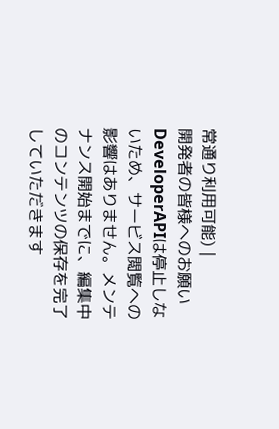常通り利用可能) |
開発者の皆様へのお願い
DeveloperAPIは停止しないため、サービス閲覧への影響はありません。メンテナンス開始までに、編集中のコンテンツの保存を完了していただきます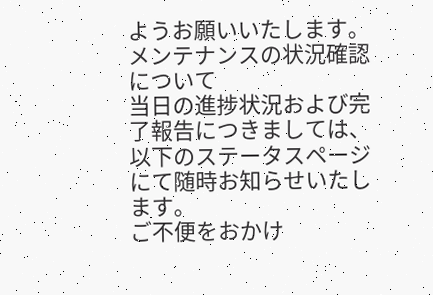ようお願いいたします。
メンテナンスの状況確認について
当日の進捗状況および完了報告につきましては、以下のステータスページにて随時お知らせいたします。
ご不便をおかけ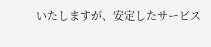いたしますが、安定したサービス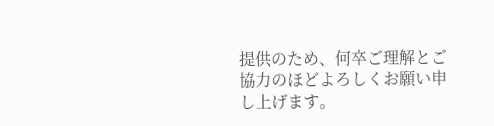提供のため、何卒ご理解とご協力のほどよろしくお願い申し上げます。